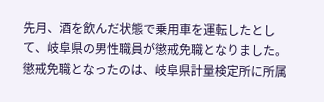先月、酒を飲んだ状態で乗用車を運転したとして、岐阜県の男性職員が懲戒免職となりました。
懲戒免職となったのは、岐阜県計量検定所に所属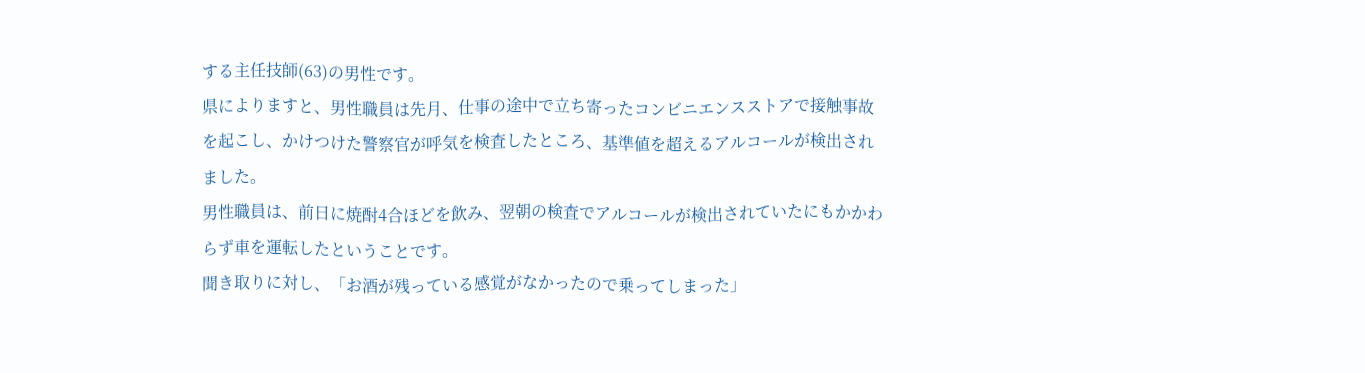する主任技師(63)の男性です。
県によりますと、男性職員は先月、仕事の途中で立ち寄ったコンビニエンスストアで接触事故を起こし、かけつけた警察官が呼気を検査したところ、基準値を超えるアルコールが検出されました。
男性職員は、前日に焼酎4合ほどを飲み、翌朝の検査でアルコールが検出されていたにもかかわらず車を運転したということです。
聞き取りに対し、「お酒が残っている感覚がなかったので乗ってしまった」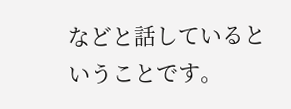などと話しているということです。